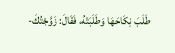طَلَبَ نِكَاحَهَا وَطَلَبَتْهُ، فَقَالَ: زَوَّجْتُكَ-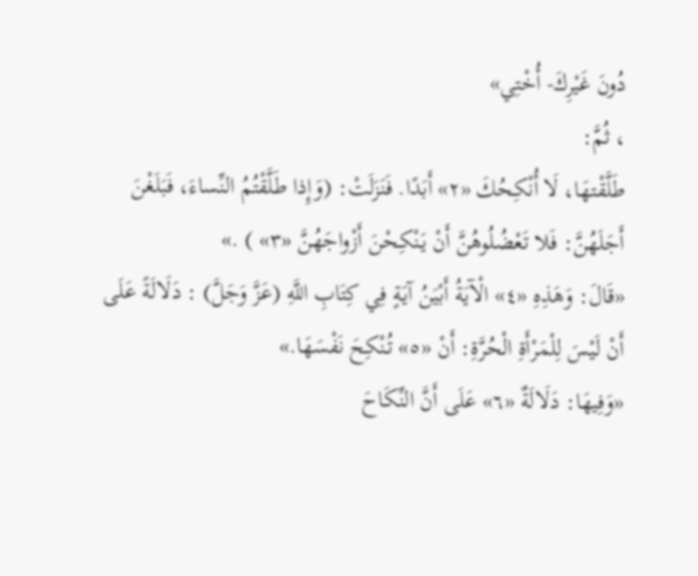دُونَ غَيْرِكَ- أُخْتِي»
، ثُمَّ:
طَلَّقْتهَا، لَا أُنْكِحُكَ «٢» أَبَدًا. فَنَزَلَتْ: (وَإِذا طَلَّقْتُمُ النِّساءَ، فَبَلَغْنَ أَجَلَهُنَّ: فَلا تَعْضُلُوهُنَّ أَنْ يَنْكِحْنَ أَزْواجَهُنَّ «٣» ) .»
«قَالَ: وَهَذِهِ «٤» الْآيَةُ أَبْيَنُ آيَةٍ فِي كِتَابِ اللَّهِ (عَزَّ وَجَلَّ) : دَلَالَةً عَلَى أَنْ لَيْسَ لِلْمَرْأَةِ الْحُرَّةِ: أَنْ «٥» تُنْكِحَ نَفْسَهَا.»
«وَفِيهَا: دَلَالَةٌ «٦» عَلَى أَنَّ النِّكَاحَ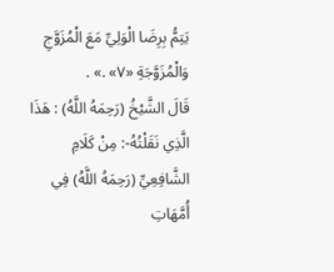يَتِمُّ بِرِضَا الْوَلِيِّ مَعَ الْمُزَوَّجِ وَالْمُزَوَّجَةِ «٧» .» .
قَالَ الشَّيْخُ (رَحِمَهُ اللَّهُ) : هَذَا الَّذِي نَقَلْتُهُ-: مِنْ كَلَامِ الشَّافِعِيِّ (رَحِمَهُ اللَّهُ) فِي أُمَّهَاتِ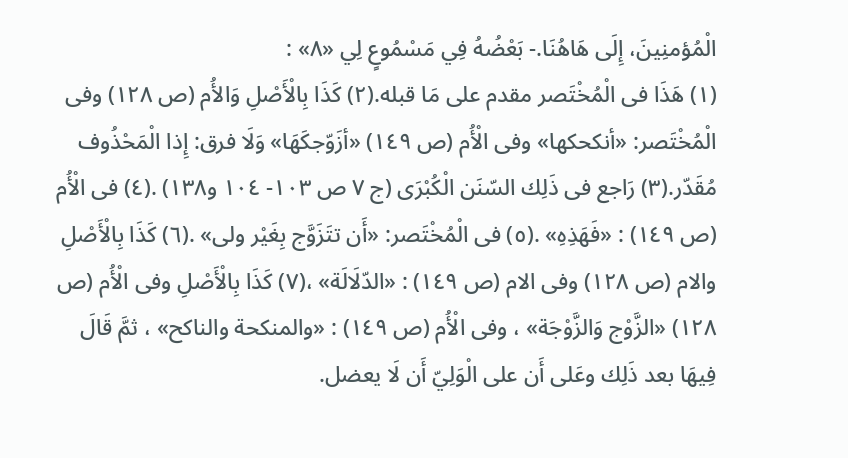الْمُؤمنِينَ، إِلَى هَاهُنَا.- بَعْضُهُ فِي مَسْمُوعٍ لِي «٨» :
(١) هَذَا فى الْمُخْتَصر مقدم على مَا قبله.(٢) كَذَا بِالْأَصْلِ وَالأُم (ص ١٢٨) وفى الْمُخْتَصر: «أنكحكها» وفى الْأُم (ص ١٤٩) «أزَوّجكَهَا» وَلَا فرق: إِذا الْمَحْذُوف مُقَدّر.(٣) رَاجع فى ذَلِك السّنَن الْكُبْرَى (ج ٧ ص ١٠٣- ١٠٤ و١٣٨) .(٤) فى الْأُم (ص ١٤٩) : «فَهَذِهِ» .(٥) فى الْمُخْتَصر: «أَن تتَزَوَّج بِغَيْر ولى» .(٦) كَذَا بِالْأَصْلِ والام (ص ١٢٨) وفى الام (ص ١٤٩) : «الدّلَالَة» ،(٧) كَذَا بِالْأَصْلِ وفى الْأُم (ص ١٢٨) «الزَّوْج وَالزَّوْجَة» ، وفى الْأُم (ص ١٤٩) : «والمنكحة والناكح» ، ثمَّ قَالَ فِيهَا بعد ذَلِك وعَلى أَن على الْوَلِيّ أَن لَا يعضل.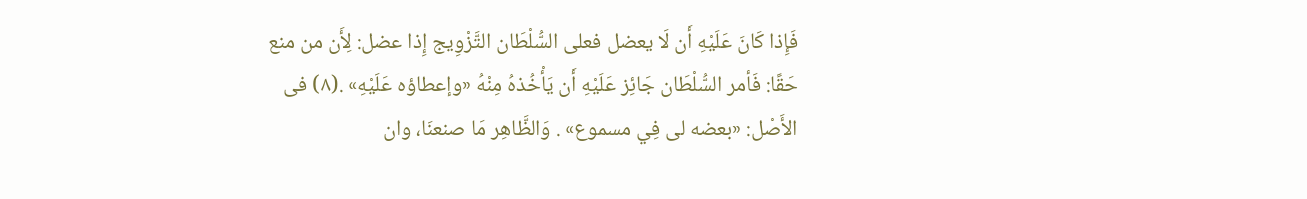فَإِذا كَانَ عَلَيْهِ أَن لَا يعضل فعلى السُّلْطَان التَّزْوِيج إِذا عضل: لِأَن من منع حَقًا: فَأمر السُّلْطَان جَائِز عَلَيْهِ أَن يَأْخُذهُ مِنْهُ «وإعطاؤه عَلَيْهِ» .(٨) فى الأَصْل: «بعضه لى فِي مسموع» . وَالظَّاهِر مَا صنعنَا، وان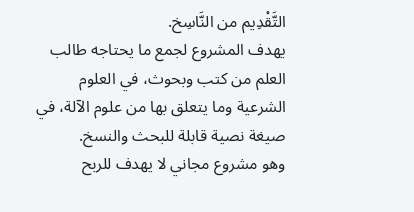التَّقْدِيم من النَّاسِخ.
يهدف المشروع لجمع ما يحتاجه طالب العلم من كتب وبحوث، في العلوم الشرعية وما يتعلق بها من علوم الآلة، في صيغة نصية قابلة للبحث والنسخ.
وهو مشروع مجاني لا يهدف للربح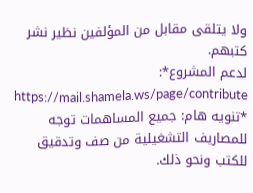ولا يتلقى مقابل من المؤلفين نظير نشر كتبهم.
لدعم المشروع*: https://mail.shamela.ws/page/contribute
*تنويه هام: جميع المساهمات توجه للمصاريف التشغيلية من صف وتدقيق للكتب ونحو ذلك.